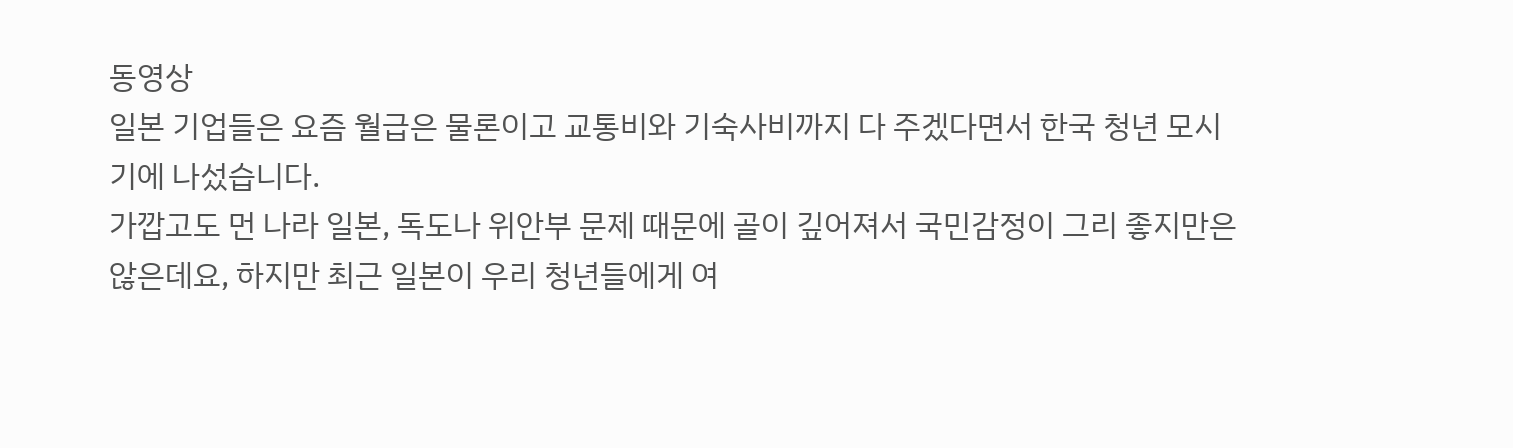동영상
일본 기업들은 요즘 월급은 물론이고 교통비와 기숙사비까지 다 주겠다면서 한국 청년 모시기에 나섰습니다.
가깝고도 먼 나라 일본, 독도나 위안부 문제 때문에 골이 깊어져서 국민감정이 그리 좋지만은 않은데요, 하지만 최근 일본이 우리 청년들에게 여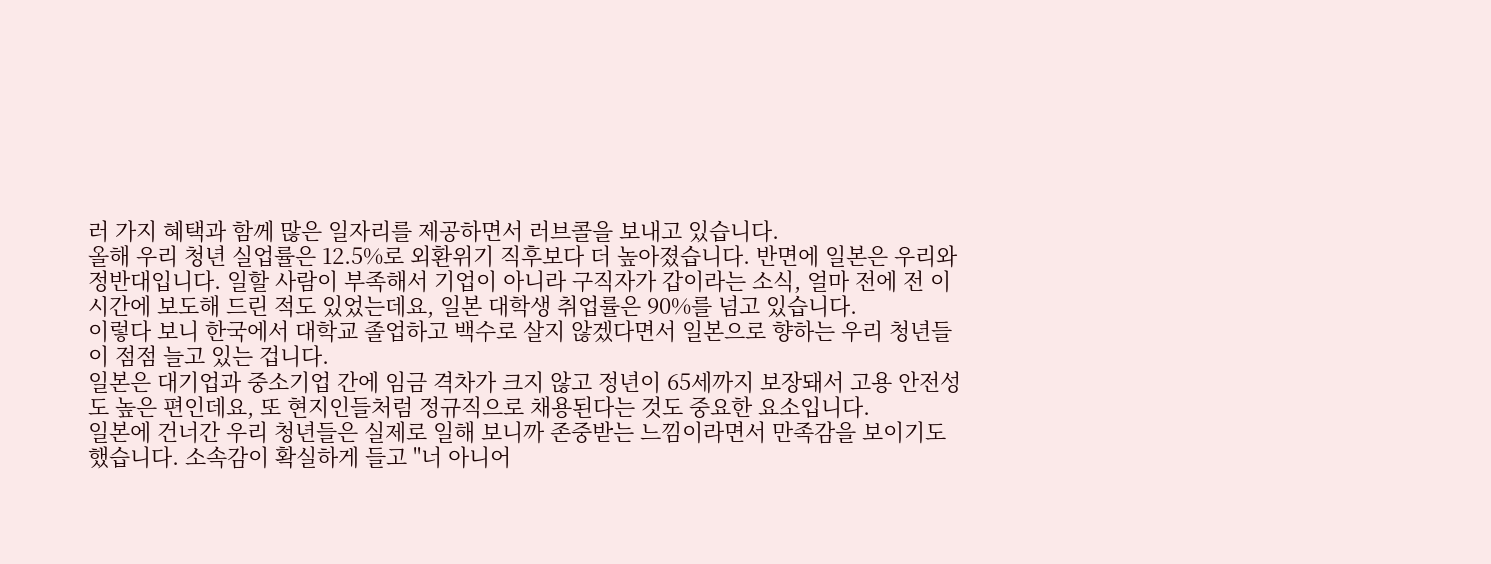러 가지 혜택과 함께 많은 일자리를 제공하면서 러브콜을 보내고 있습니다.
올해 우리 청년 실업률은 12.5%로 외환위기 직후보다 더 높아졌습니다. 반면에 일본은 우리와 정반대입니다. 일할 사람이 부족해서 기업이 아니라 구직자가 갑이라는 소식, 얼마 전에 전 이 시간에 보도해 드린 적도 있었는데요, 일본 대학생 취업률은 90%를 넘고 있습니다.
이렇다 보니 한국에서 대학교 졸업하고 백수로 살지 않겠다면서 일본으로 향하는 우리 청년들이 점점 늘고 있는 겁니다.
일본은 대기업과 중소기업 간에 임금 격차가 크지 않고 정년이 65세까지 보장돼서 고용 안전성도 높은 편인데요, 또 현지인들처럼 정규직으로 채용된다는 것도 중요한 요소입니다.
일본에 건너간 우리 청년들은 실제로 일해 보니까 존중받는 느낌이라면서 만족감을 보이기도 했습니다. 소속감이 확실하게 들고 "너 아니어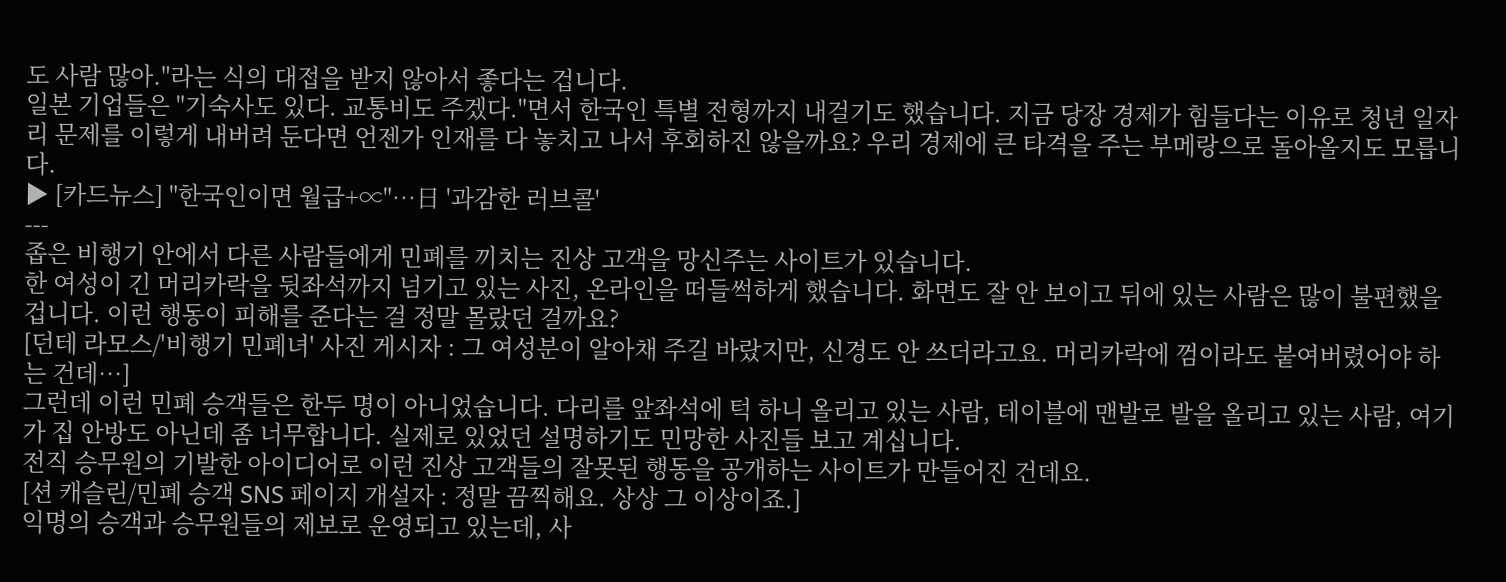도 사람 많아."라는 식의 대접을 받지 않아서 좋다는 겁니다.
일본 기업들은 "기숙사도 있다. 교통비도 주겠다."면서 한국인 특별 전형까지 내걸기도 했습니다. 지금 당장 경제가 힘들다는 이유로 청년 일자리 문제를 이렇게 내버려 둔다면 언젠가 인재를 다 놓치고 나서 후회하진 않을까요? 우리 경제에 큰 타격을 주는 부메랑으로 돌아올지도 모릅니다.
▶ [카드뉴스] "한국인이면 월급+∝"…日 '과감한 러브콜'
---
좁은 비행기 안에서 다른 사람들에게 민폐를 끼치는 진상 고객을 망신주는 사이트가 있습니다.
한 여성이 긴 머리카락을 뒷좌석까지 넘기고 있는 사진, 온라인을 떠들썩하게 했습니다. 화면도 잘 안 보이고 뒤에 있는 사람은 많이 불편했을 겁니다. 이런 행동이 피해를 준다는 걸 정말 몰랐던 걸까요?
[던테 라모스/'비행기 민폐녀' 사진 게시자 : 그 여성분이 알아채 주길 바랐지만, 신경도 안 쓰더라고요. 머리카락에 껌이라도 붙여버렸어야 하는 건데…]
그런데 이런 민폐 승객들은 한두 명이 아니었습니다. 다리를 앞좌석에 턱 하니 올리고 있는 사람, 테이블에 맨발로 발을 올리고 있는 사람, 여기가 집 안방도 아닌데 좀 너무합니다. 실제로 있었던 설명하기도 민망한 사진들 보고 계십니다.
전직 승무원의 기발한 아이디어로 이런 진상 고객들의 잘못된 행동을 공개하는 사이트가 만들어진 건데요.
[션 캐슬린/민폐 승객 SNS 페이지 개설자 : 정말 끔찍해요. 상상 그 이상이죠.]
익명의 승객과 승무원들의 제보로 운영되고 있는데, 사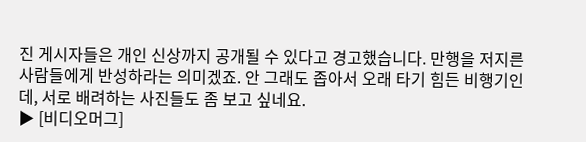진 게시자들은 개인 신상까지 공개될 수 있다고 경고했습니다. 만행을 저지른 사람들에게 반성하라는 의미겠죠. 안 그래도 좁아서 오래 타기 힘든 비행기인데, 서로 배려하는 사진들도 좀 보고 싶네요.
▶ [비디오머그]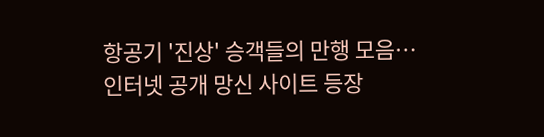항공기 '진상' 승객들의 만행 모음…인터넷 공개 망신 사이트 등장